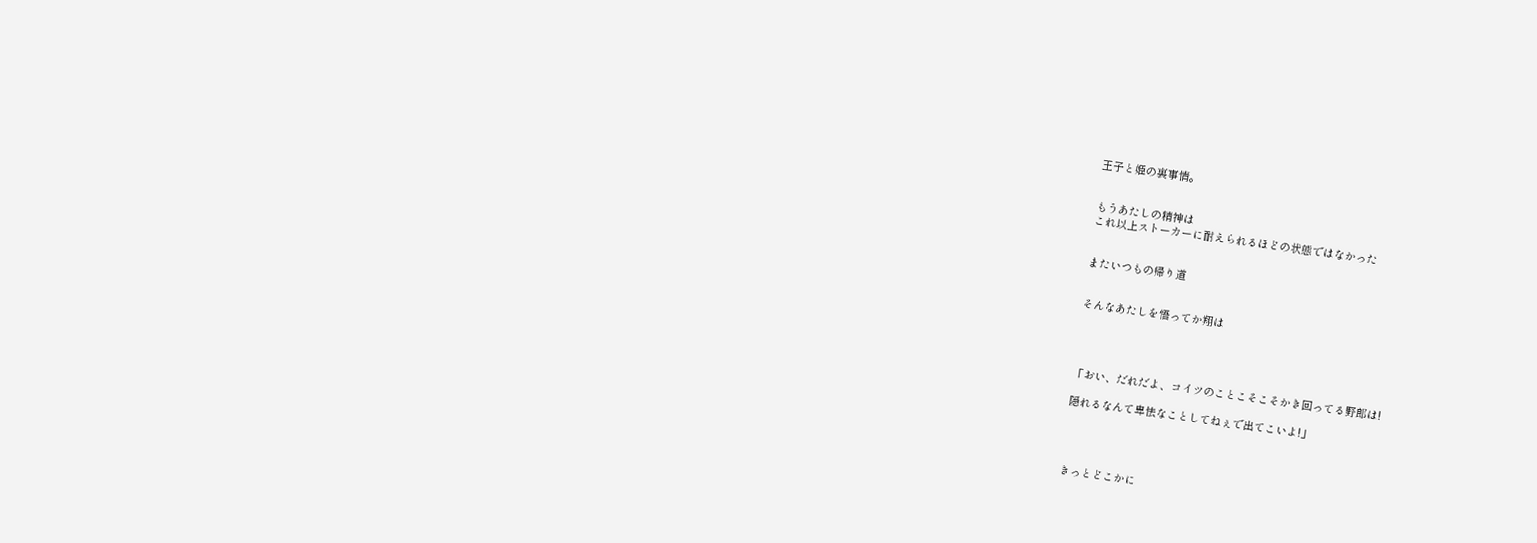王子と姫の裏事情。


もうあたしの精神は
これ以上ストーカーに耐えられるほどの状態ではなかった


またいつもの帰り道


そんなあたしを悟ってか翔は




「おい、だれだよ、コイツのことこそこそかき回ってる野郎は!

隠れるなんて卑怯なことしてねぇで出てこいよ!」




きっとどこかに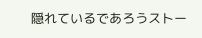隠れているであろうストー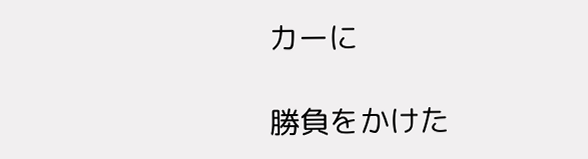カーに

勝負をかけた